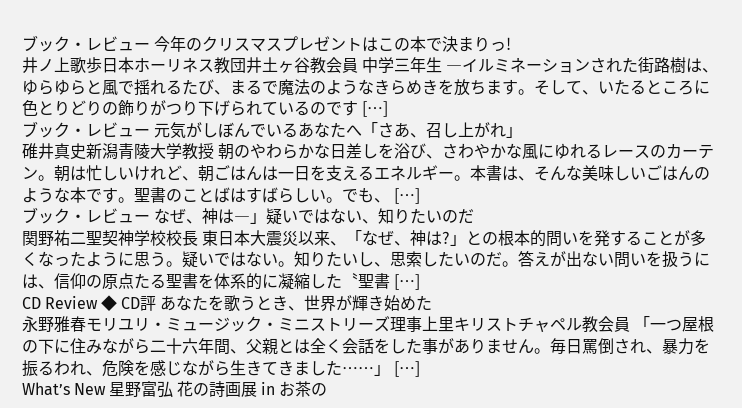ブック・レビュー 今年のクリスマスプレゼントはこの本で決まりっ!
井ノ上歌歩日本ホーリネス教団井土ヶ谷教会員 中学三年生 ―イルミネーションされた街路樹は、ゆらゆらと風で揺れるたび、まるで魔法のようなきらめきを放ちます。そして、いたるところに色とりどりの飾りがつり下げられているのです […]
ブック・レビュー 元気がしぼんでいるあなたへ「さあ、召し上がれ」
碓井真史新潟青陵大学教授 朝のやわらかな日差しを浴び、さわやかな風にゆれるレースのカーテン。朝は忙しいけれど、朝ごはんは一日を支えるエネルギー。本書は、そんな美味しいごはんのような本です。聖書のことばはすばらしい。でも、 […]
ブック・レビュー なぜ、神は―」疑いではない、知りたいのだ
関野祐二聖契神学校校長 東日本大震災以来、「なぜ、神は?」との根本的問いを発することが多くなったように思う。疑いではない。知りたいし、思索したいのだ。答えが出ない問いを扱うには、信仰の原点たる聖書を体系的に凝縮した〝聖書 […]
CD Review ◆ CD評 あなたを歌うとき、世界が輝き始めた
永野雅春モリユリ・ミュージック・ミニストリーズ理事上里キリストチャペル教会員 「一つ屋根の下に住みながら二十六年間、父親とは全く会話をした事がありません。毎日罵倒され、暴力を振るわれ、危険を感じながら生きてきました……」 […]
What’s New 星野富弘 花の詩画展 in お茶の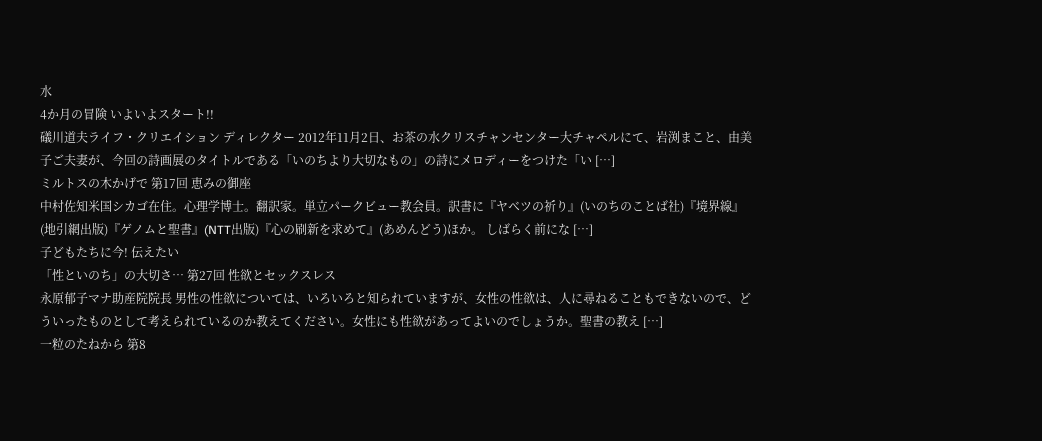水
4か月の冒険 いよいよスタート!!
礒川道夫ライフ・クリエイション ディレクター 2012年11月2日、お茶の水クリスチャンセンター大チャペルにて、岩渕まこと、由美子ご夫妻が、今回の詩画展のタイトルである「いのちより大切なもの」の詩にメロディーをつけた「い […]
ミルトスの木かげで 第17回 恵みの御座
中村佐知米国シカゴ在住。心理学博士。翻訳家。単立パークビュー教会員。訳書に『ヤベツの祈り』(いのちのことば社)『境界線』(地引網出版)『ゲノムと聖書』(NTT出版)『心の刷新を求めて』(あめんどう)ほか。 しばらく前にな […]
子どもたちに今! 伝えたい
「性といのち」の大切さ… 第27回 性欲とセックスレス
永原郁子マナ助産院院長 男性の性欲については、いろいろと知られていますが、女性の性欲は、人に尋ねることもできないので、どういったものとして考えられているのか教えてください。女性にも性欲があってよいのでしょうか。聖書の教え […]
一粒のたねから 第8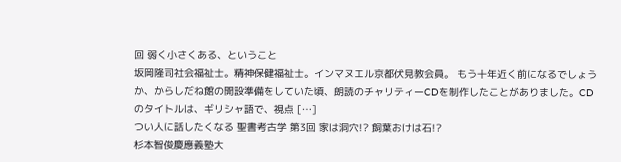回 弱く小さくある、ということ
坂岡隆司社会福祉士。精神保健福祉士。インマヌエル京都伏見教会員。 もう十年近く前になるでしょうか、からしだね館の開設準備をしていた頃、朗読のチャリティーCDを制作したことがありました。CDのタイトルは、ギリシャ語で、視点 […]
つい人に話したくなる 聖書考古学 第3回 家は洞穴!? 飼葉おけは石!?
杉本智俊慶應義塾大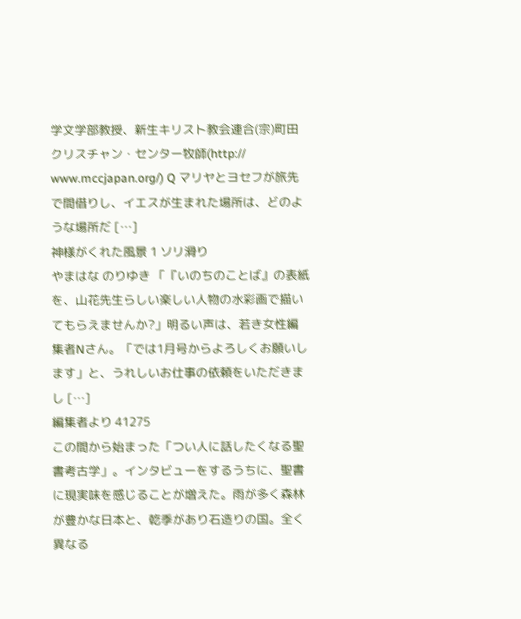学文学部教授、新生キリスト教会連合(宗)町田クリスチャン・センター牧師(http:// www.mccjapan.org/) Q マリヤとヨセフが旅先で間借りし、イエスが生まれた場所は、どのような場所だ […]
神様がくれた風景 1 ソリ滑り
やまはな のりゆき 「『いのちのことば』の表紙を、山花先生らしい楽しい人物の水彩画で描いてもらえませんか?」明るい声は、若き女性編集者Nさん。「では1月号からよろしくお願いします」と、うれしいお仕事の依頼をいただきまし […]
編集者より 41275
この間から始まった「つい人に話したくなる聖書考古学」。インタビューをするうちに、聖書に現実味を感じることが増えた。雨が多く森林が豊かな日本と、乾季があり石造りの国。全く異なる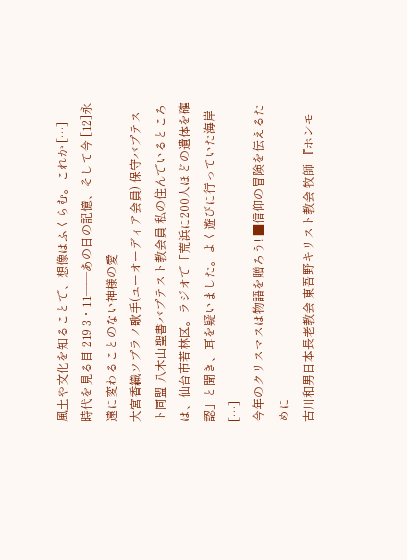風土や文化を知ることで、想像はふくらむ。これか […]
時代を見る目 219 3・11――あの日の記憶、そして今 [12]永遠に変わることのない神様の愛
大宮香織ソプラノ歌手(ユーオーディア会員) 保守バプテスト同盟 八木山聖書バプテスト教会員 私の住んでいるところは、仙台市若林区。ラジオで「荒浜に200人ほどの遺体を確認」と聞き、耳を疑いました。よく遊びに行っていた海岸 […]
今年のクリスマスは物語を贈ろう! ■信仰の冒険を伝えるために
古川和男日本長老教会 東吾野キリスト教会 牧師 『ホンモ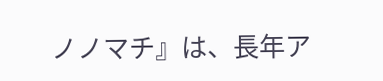ノノマチ』は、長年ア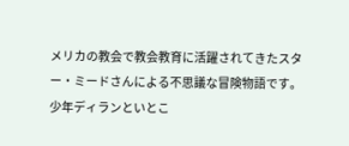メリカの教会で教会教育に活躍されてきたスター・ミードさんによる不思議な冒険物語です。少年ディランといとこ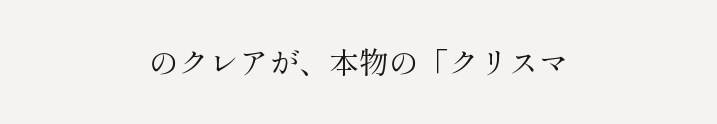のクレアが、本物の「クリスマ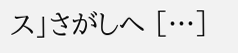ス」さがしへ […]